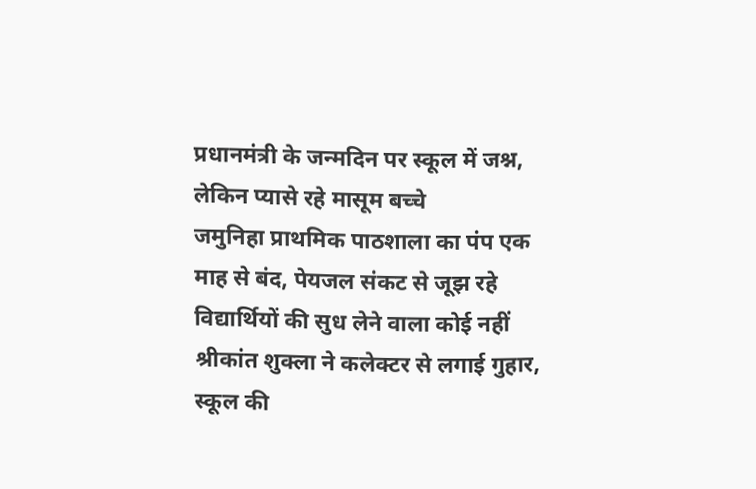प्रधानमंत्री के जन्मदिन पर स्कूल में जश्न, लेकिन प्यासे रहे मासूम बच्चे
जमुनिहा प्राथमिक पाठशाला का पंप एक माह से बंद, पेयजल संकट से जूझ रहे विद्यार्थियों की सुध लेने वाला कोई नहीं
श्रीकांत शुक्ला ने कलेक्टर से लगाई गुहार, स्कूल की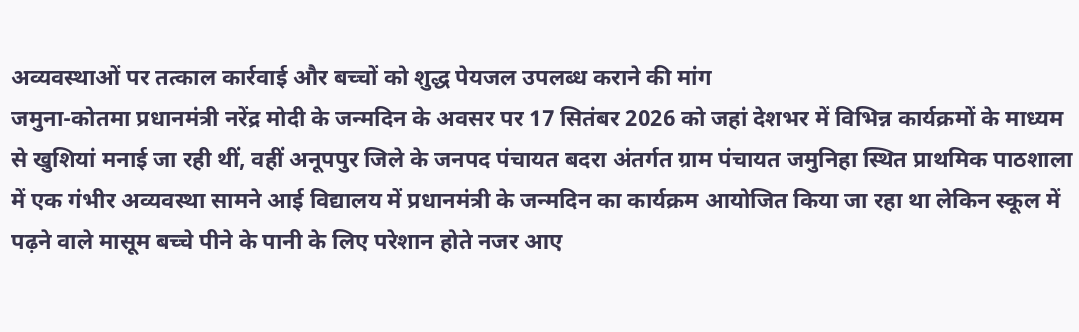अव्यवस्थाओं पर तत्काल कार्रवाई और बच्चों को शुद्ध पेयजल उपलब्ध कराने की मांग
जमुना-कोतमा प्रधानमंत्री नरेंद्र मोदी के जन्मदिन के अवसर पर 17 सितंबर 2026 को जहां देशभर में विभिन्न कार्यक्रमों के माध्यम से खुशियां मनाई जा रही थीं, वहीं अनूपपुर जिले के जनपद पंचायत बदरा अंतर्गत ग्राम पंचायत जमुनिहा स्थित प्राथमिक पाठशाला में एक गंभीर अव्यवस्था सामने आई विद्यालय में प्रधानमंत्री के जन्मदिन का कार्यक्रम आयोजित किया जा रहा था लेकिन स्कूल में पढ़ने वाले मासूम बच्चे पीने के पानी के लिए परेशान होते नजर आए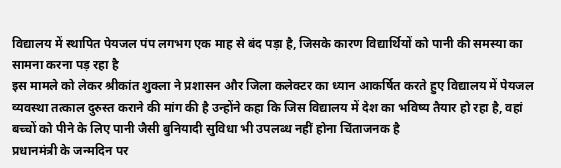विद्यालय में स्थापित पेयजल पंप लगभग एक माह से बंद पड़ा है, जिसके कारण विद्यार्थियों को पानी की समस्या का सामना करना पड़ रहा है
इस मामले को लेकर श्रीकांत शुक्ला ने प्रशासन और जिला कलेक्टर का ध्यान आकर्षित करते हुए विद्यालय में पेयजल व्यवस्था तत्काल दुरुस्त कराने की मांग की है उन्होंने कहा कि जिस विद्यालय में देश का भविष्य तैयार हो रहा है, वहां बच्चों को पीने के लिए पानी जैसी बुनियादी सुविधा भी उपलब्ध नहीं होना चिंताजनक है
प्रधानमंत्री के जन्मदिन पर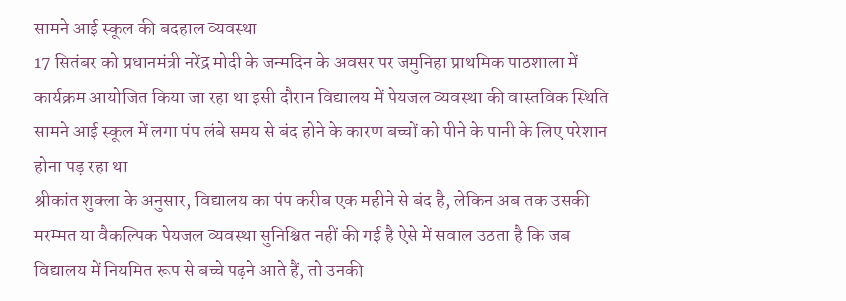सामने आई स्कूल की बदहाल व्यवस्था
17 सितंबर को प्रधानमंत्री नरेंद्र मोदी के जन्मदिन के अवसर पर जमुनिहा प्राथमिक पाठशाला में कार्यक्रम आयोजित किया जा रहा था इसी दौरान विद्यालय में पेयजल व्यवस्था की वास्तविक स्थिति सामने आई स्कूल में लगा पंप लंबे समय से बंद होने के कारण बच्चों को पीने के पानी के लिए परेशान होना पड़ रहा था
श्रीकांत शुक्ला के अनुसार, विद्यालय का पंप करीब एक महीने से बंद है, लेकिन अब तक उसकी मरम्मत या वैकल्पिक पेयजल व्यवस्था सुनिश्चित नहीं की गई है ऐसे में सवाल उठता है कि जब विद्यालय में नियमित रूप से बच्चे पढ़ने आते हैं, तो उनकी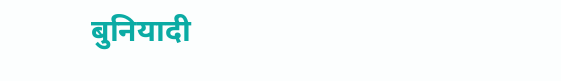बुनियादी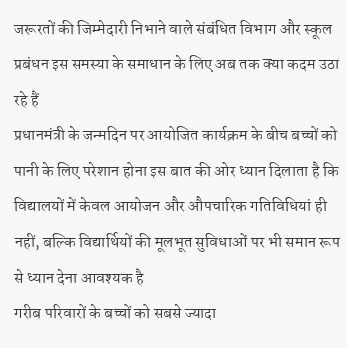जरूरतों की जिम्मेदारी निभाने वाले संबंधित विभाग और स्कूल प्रबंधन इस समस्या के समाधान के लिए अब तक क्या कदम उठा रहे हैं
प्रधानमंत्री के जन्मदिन पर आयोजित कार्यक्रम के बीच बच्चों को पानी के लिए परेशान होना इस बात की ओर ध्यान दिलाता है कि विद्यालयों में केवल आयोजन और औपचारिक गतिविधियां ही नहीं, बल्कि विद्यार्थियों की मूलभूत सुविधाओं पर भी समान रूप से ध्यान देना आवश्यक है
गरीब परिवारों के बच्चों को सबसे ज्यादा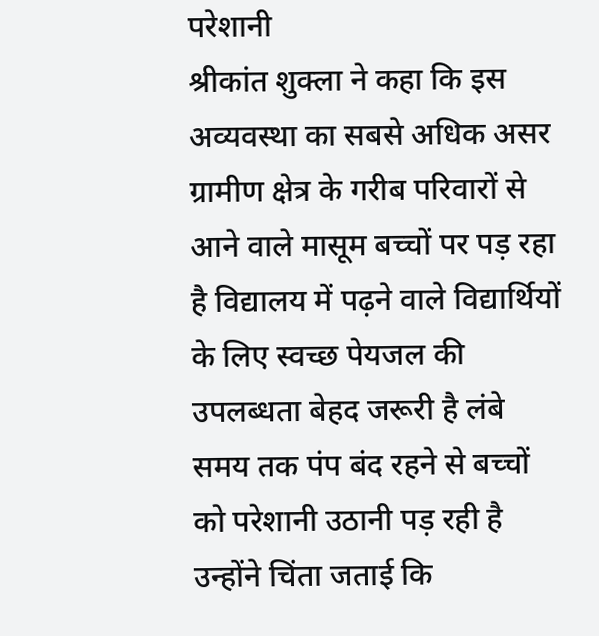परेशानी
श्रीकांत शुक्ला ने कहा कि इस अव्यवस्था का सबसे अधिक असर ग्रामीण क्षेत्र के गरीब परिवारों से आने वाले मासूम बच्चों पर पड़ रहा है विद्यालय में पढ़ने वाले विद्यार्थियों के लिए स्वच्छ पेयजल की उपलब्धता बेहद जरूरी है लंबे समय तक पंप बंद रहने से बच्चों को परेशानी उठानी पड़ रही है
उन्होंने चिंता जताई कि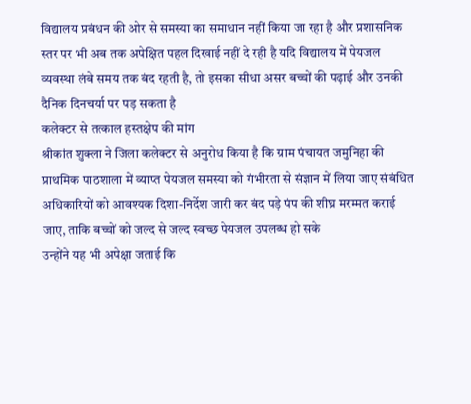विद्यालय प्रबंधन की ओर से समस्या का समाधान नहीं किया जा रहा है और प्रशासनिक स्तर पर भी अब तक अपेक्षित पहल दिखाई नहीं दे रही है यदि विद्यालय में पेयजल व्यवस्था लंबे समय तक बंद रहती है, तो इसका सीधा असर बच्चों की पढ़ाई और उनकी दैनिक दिनचर्या पर पड़ सकता है
कलेक्टर से तत्काल हस्तक्षेप की मांग
श्रीकांत शुक्ला ने जिला कलेक्टर से अनुरोध किया है कि ग्राम पंचायत जमुनिहा की प्राथमिक पाठशाला में व्याप्त पेयजल समस्या को गंभीरता से संज्ञान में लिया जाए संबंधित अधिकारियों को आवश्यक दिशा-निर्देश जारी कर बंद पड़े पंप की शीघ्र मरम्मत कराई जाए, ताकि बच्चों को जल्द से जल्द स्वच्छ पेयजल उपलब्ध हो सके
उन्होंने यह भी अपेक्षा जताई कि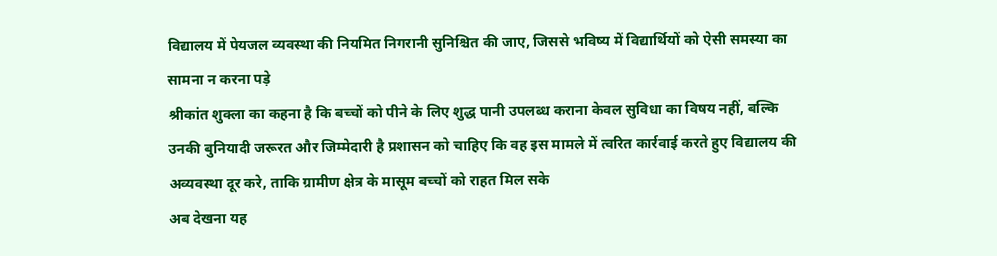विद्यालय में पेयजल व्यवस्था की नियमित निगरानी सुनिश्चित की जाए, जिससे भविष्य में विद्यार्थियों को ऐसी समस्या का सामना न करना पड़े
श्रीकांत शुक्ला का कहना है कि बच्चों को पीने के लिए शुद्ध पानी उपलब्ध कराना केवल सुविधा का विषय नहीं, बल्कि उनकी बुनियादी जरूरत और जिम्मेदारी है प्रशासन को चाहिए कि वह इस मामले में त्वरित कार्रवाई करते हुए विद्यालय की अव्यवस्था दूर करे, ताकि ग्रामीण क्षेत्र के मासूम बच्चों को राहत मिल सके
अब देखना यह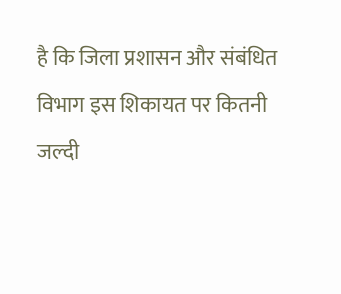है कि जिला प्रशासन और संबंधित विभाग इस शिकायत पर कितनी जल्दी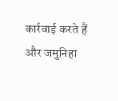कार्रवाई करते हैं और जमुनिहा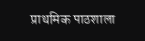प्राथमिक पाठशाला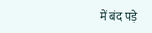में बंद पड़े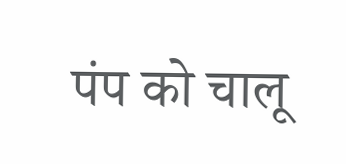पंप को चालू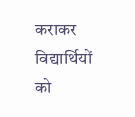कराकर विद्यार्थियों को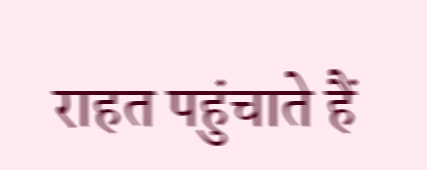राहत पहुंचाते हैं